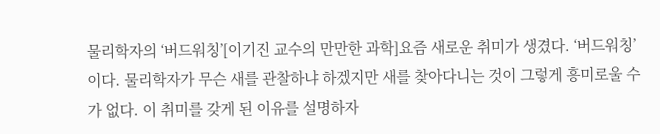물리학자의 ‘버드워칭’[이기진 교수의 만만한 과학]요즘 새로운 취미가 생겼다. ‘버드워칭’이다. 물리학자가 무슨 새를 관찰하냐 하겠지만 새를 찾아다니는 것이 그렇게 흥미로울 수가 없다. 이 취미를 갖게 된 이유를 설명하자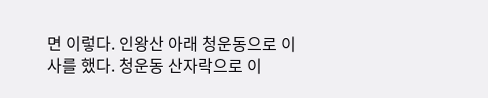면 이렇다. 인왕산 아래 청운동으로 이사를 했다. 청운동 산자락으로 이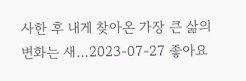사한 후 내게 찾아온 가장 큰 삶의 변화는 새…2023-07-27 좋아요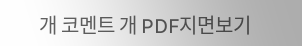개 코멘트 개 PDF지면보기